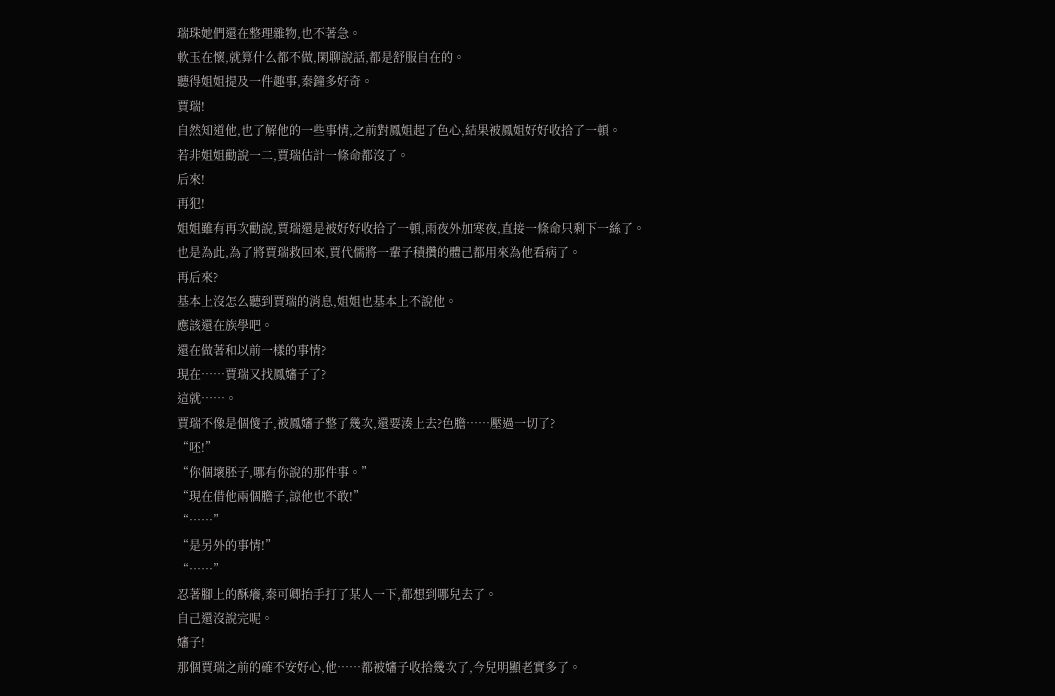瑞珠她們還在整理雜物,也不著急。
軟玉在懷,就算什么都不做,閑聊說話,都是舒服自在的。
聽得姐姐提及一件趣事,秦鐘多好奇。
賈瑞!
自然知道他,也了解他的一些事情,之前對鳳姐起了色心,結果被鳳姐好好收拾了一頓。
若非姐姐勸說一二,賈瑞估計一條命都沒了。
后來!
再犯!
姐姐雖有再次勸說,賈瑞還是被好好收拾了一頓,雨夜外加寒夜,直接一條命只剩下一絲了。
也是為此,為了將賈瑞救回來,賈代儒將一輩子積攢的體己都用來為他看病了。
再后來?
基本上沒怎么聽到賈瑞的消息,姐姐也基本上不說他。
應該還在族學吧。
還在做著和以前一樣的事情?
現在……賈瑞又找鳳嬸子了?
這就……。
賈瑞不像是個傻子,被鳳嬸子整了幾次,還要湊上去?色膽……壓過一切了?
“呸!”
“你個壞胚子,哪有你說的那件事。”
“現在借他兩個膽子,諒他也不敢!”
“……”
“是另外的事情!”
“……”
忍著腳上的酥癢,秦可卿抬手打了某人一下,都想到哪兒去了。
自己還沒說完呢。
嬸子!
那個賈瑞之前的確不安好心,他……都被嬸子收拾幾次了,今兒明顯老實多了。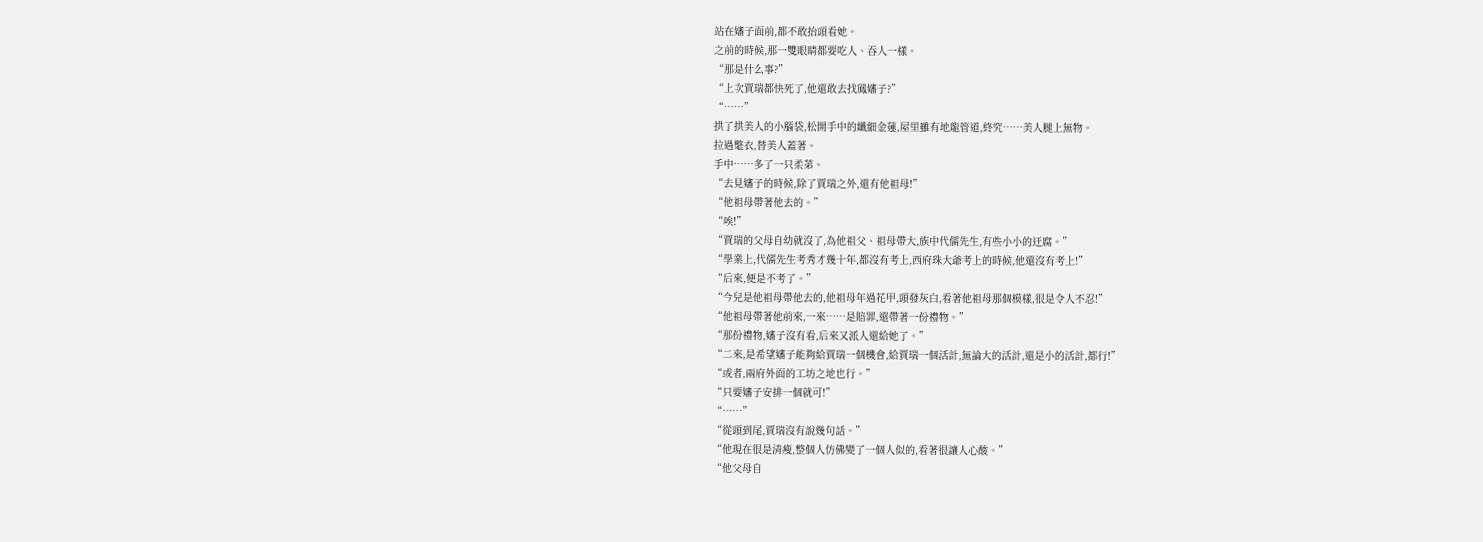站在嬸子面前,都不敢抬頭看她。
之前的時候,那一雙眼睛都要吃人、吞人一樣。
“那是什么事?”
“上次賈瑞都快死了,他還敢去找鳳嬸子?”
“……”
拱了拱美人的小腦袋,松開手中的纖細金蓮,屋里雖有地龍管道,終究……美人腿上無物。
拉過氅衣,替美人蓋著。
手中……多了一只柔苐。
“去見嬸子的時候,除了賈瑞之外,還有他祖母!”
“他祖母帶著他去的。”
“唉!”
“賈瑞的父母自幼就沒了,為他祖父、祖母帶大,族中代儒先生,有些小小的迂腐。”
“學業上,代儒先生考秀才幾十年,都沒有考上,西府珠大爺考上的時候,他還沒有考上!”
“后來,便是不考了。”
“今兒是他祖母帶他去的,他祖母年過花甲,頭發灰白,看著他祖母那個模樣,很是令人不忍!”
“他祖母帶著他前來,一來……是賠罪,還帶著一份禮物。”
“那份禮物,嬸子沒有看,后來又派人還給她了。”
“二來,是希望嬸子能夠給賈瑞一個機會,給賈瑞一個活計,無論大的活計,還是小的活計,都行!”
“或者,兩府外面的工坊之地也行。”
“只要嬸子安排一個就可!”
“……”
“從頭到尾,賈瑞沒有說幾句話。”
“他現在很是清瘦,整個人仿佛變了一個人似的,看著很讓人心酸。”
“他父母自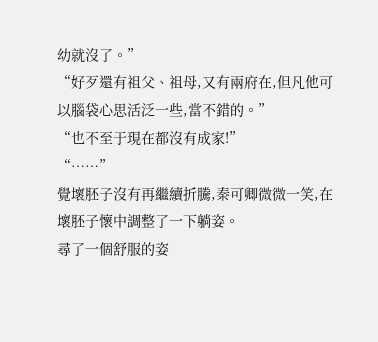幼就沒了。”
“好歹還有祖父、祖母,又有兩府在,但凡他可以腦袋心思活泛一些,當不錯的。”
“也不至于現在都沒有成家!”
“……”
覺壞胚子沒有再繼續折騰,秦可卿微微一笑,在壞胚子懷中調整了一下躺姿。
尋了一個舒服的姿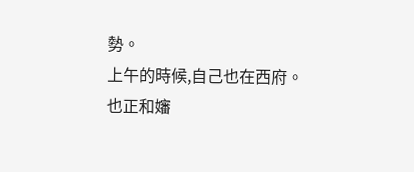勢。
上午的時候,自己也在西府。
也正和嬸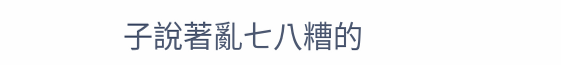子說著亂七八糟的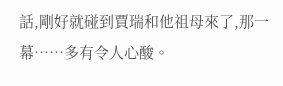話,剛好就碰到賈瑞和他祖母來了,那一幕……多有令人心酸。